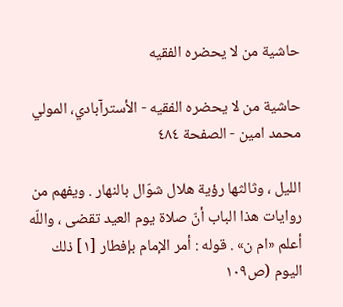حاشية من لا يحضره الفقيه

حاشية من لا يحضره الفقيه - الأسترآبادي، المولي محمد امين - الصفحة ٤٨٤

الليل ، وثالثها رؤية هلال شوّال بالنهار . ويفهم من روايات هذا الباب أنّ صلاة يوم العيد تقضى ، واللّه أعلم «ام ن» . قوله : أمر الإمام بإفطار [١] ذلك اليوم (ص١٠٩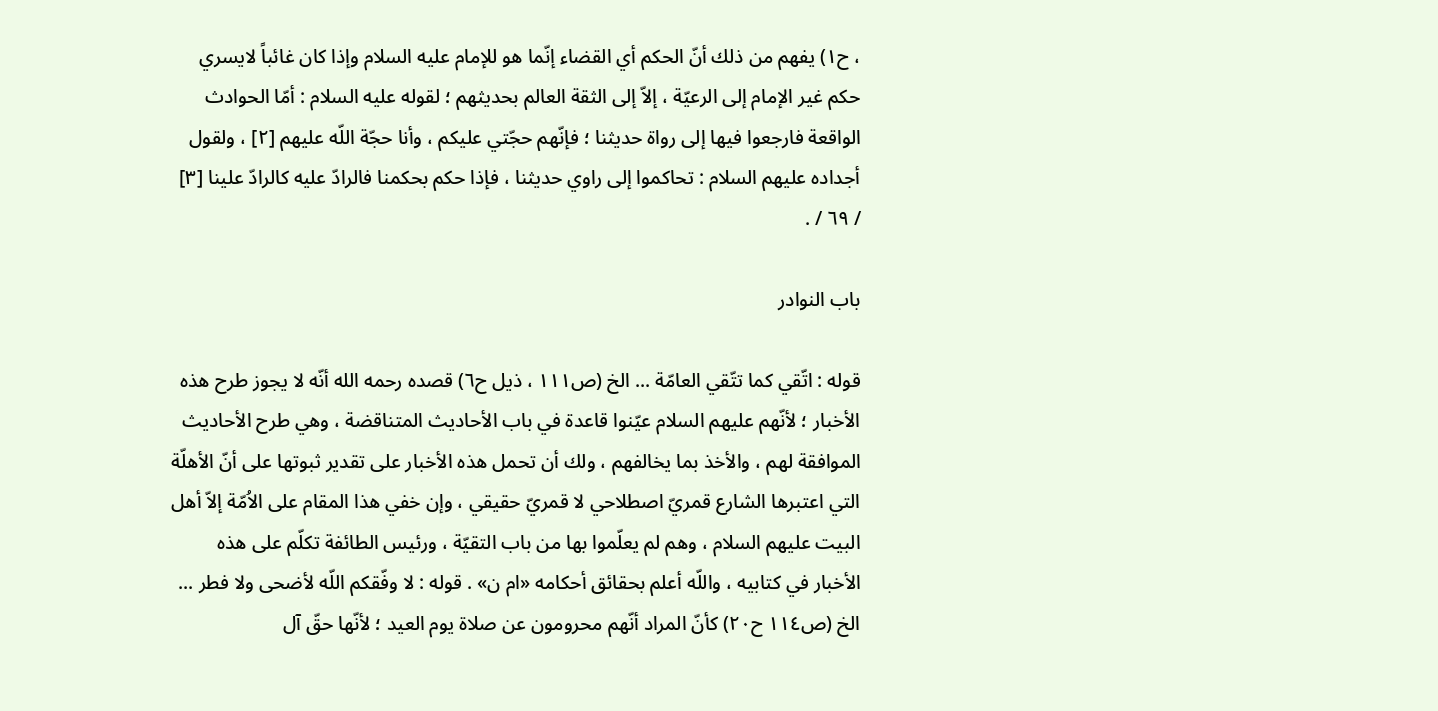، ح١) يفهم من ذلك أنّ الحكم أي القضاء إنّما هو للإمام عليه السلام وإذا كان غائباً لايسري حكم غير الإمام إلى الرعيّة ، إلاّ إلى الثقة العالم بحديثهم ؛ لقوله عليه السلام : أمّا الحوادث الواقعة فارجعوا فيها إلى رواة حديثنا ؛ فإنّهم حجّتي عليكم ، وأنا حجّة اللّه عليهم [٢] ، ولقول أجداده عليهم السلام : تحاكموا إلى راوي حديثنا ، فإذا حكم بحكمنا فالرادّ عليه كالرادّ علينا [٣] / ٦٩ / .

باب النوادر

قوله : اتّقي كما تتّقي العامّة ... الخ (ص١١١ ، ذيل ح٦) قصده رحمه الله أنّه لا يجوز طرح هذه الأخبار ؛ لأنّهم عليهم السلام عيّنوا قاعدة في باب الأحاديث المتناقضة ، وهي طرح الأحاديث الموافقة لهم ، والأخذ بما يخالفهم ، ولك أن تحمل هذه الأخبار على تقدير ثبوتها على أنّ الأهلّة التي اعتبرها الشارع قمريّ اصطلاحي لا قمريّ حقيقي ، وإن خفي هذا المقام على الاُمّة إلاّ أهل البيت عليهم السلام ، وهم لم يعلّموا بها من باب التقيّة ، ورئيس الطائفة تكلّم على هذه الأخبار في كتابيه ، واللّه أعلم بحقائق أحكامه «ام ن» . قوله : لا وفّقكم اللّه لأضحى ولا فطر ... الخ (ص١١٤ ح٢٠) كأنّ المراد أنّهم محرومون عن صلاة يوم العيد ؛ لأنّها حقّ آل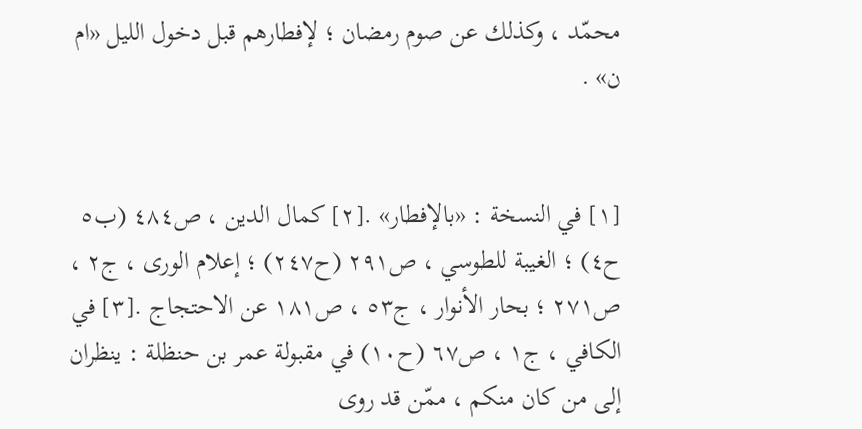محمّد ، وكذلك عن صوم رمضان ؛ لإفطارهم قبل دخول الليل «ام ن» .


[١] في النسخة : «بالإفطار» .[٢] كمال الدين ، ص٤٨٤ (ب٥ ح٤) ؛ الغيبة للطوسي ، ص٢٩١ (ح٢٤٧) ؛ إعلام الورى ، ج٢ ، ص٢٧١ ؛ بحار الأنوار ، ج٥٣ ، ص١٨١ عن الاحتجاج .[٣] في الكافي ، ج١ ، ص٦٧ (ح١٠) في مقبولة عمر بن حنظلة : ينظران إلى من كان منكم ، ممّن قد روى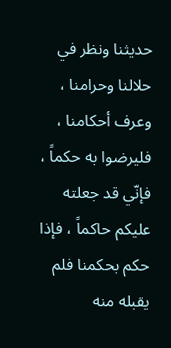حديثنا ونظر في حلالنا وحرامنا ، وعرف أحكامنا ، فليرضوا به حكماً ، فإنّي قد جعلته عليكم حاكماً ، فإذا حكم بحكمنا فلم يقبله منه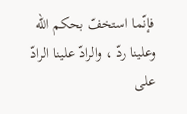فإنّما استخفّ بحكم اللّه وعلينا ردّ ، والرادّ علينا الرادّ على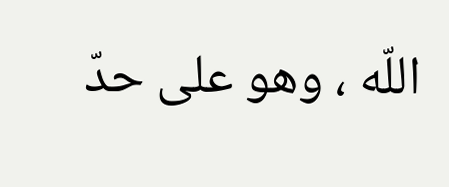اللّه ، وهو على حدّ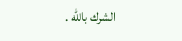الشرك باللّه .